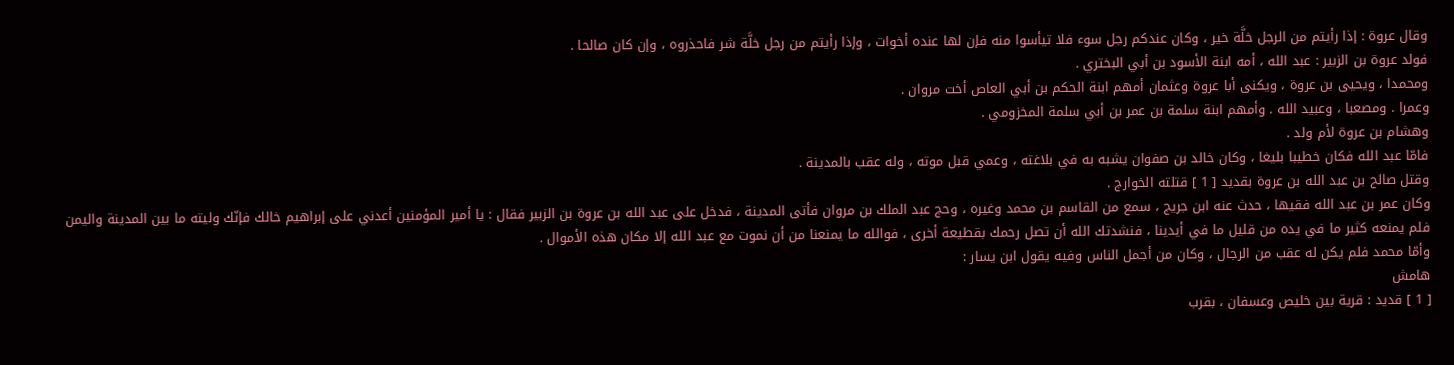وقال عروة : إذا رأيتم من الرجل خلَّة خير ، وكان عندكم رجل سوء فلا تيأسوا منه فإن لها عنده أخوات ، وإذا رأيتم من رجل خلَّة شر فاحذروه ، وإن كان صالحا .
فولد عروة بن الزبير : عبد الله ، أمه ابنة الأسود بن أبي البختري .
ومحمدا ، ويحيى بن عروة ، ويكنى أبا عروة وعثمان أمهم ابنة الحكم بن أبي العاص أخت مروان .
وعمرا . ومصعبا ، وعبيد الله . وأمهم ابنة سلمة بن عمر بن أبي سلمة المخزومي .
وهشام بن عروة لأم ولد .
فامّا عبد الله فكان خطيبا بليغا ، وكان خالد بن صفوان يشبه به في بلاغته ، وعمي قبل موته ، وله عقب بالمدينة .
وقتل صالح بن عبد الله بن عروة بقديد [ 1 ] قتلته الخوارج .
وكان عمر بن عبد الله فقيها ، حدث عنه ابن جريج ، سمع من القاسم بن محمد وغيره ، وحج عبد الملك بن مروان فأتى المدينة ، فدخل على عبد الله بن عروة بن الزبير فقال : يا أمير المؤمنين أعدني على إبراهيم خالك فإنّك وليته ما بين المدينة واليمن فلم يمنعه كثير ما في يده من قليل ما في أيدينا ، فنشدتك الله أن تصل رحمك بقطيعة أخرى ، فوالله ما يمنعنا من أن نموت مع عبد الله إلا مكان هذه الأموال .
وأمّا محمد فلم يكن له عقب من الرجال ، وكان من أجمل الناس وفيه يقول ابن يسار :
هامش
[ 1 ] قديد : قرية بين خليص وعسفان ، بقرب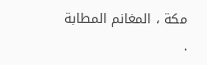مكة ، المغانم المطابة .